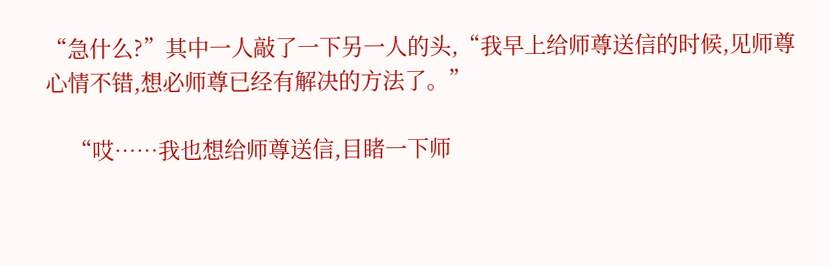“急什么?”其中一人敲了一下另一人的头,“我早上给师尊送信的时候,见师尊心情不错,想必师尊已经有解决的方法了。”

    “哎……我也想给师尊送信,目睹一下师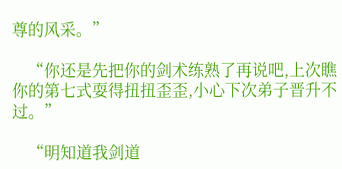尊的风采。”

    “你还是先把你的剑术练熟了再说吧,上次瞧你的第七式耍得扭扭歪歪,小心下次弟子晋升不过。”

    “明知道我剑道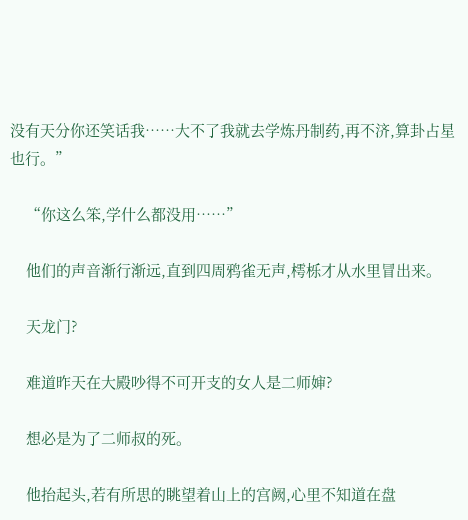没有天分你还笑话我……大不了我就去学炼丹制药,再不济,算卦占星也行。”

    “你这么笨,学什么都没用……”

    他们的声音渐行渐远,直到四周鸦雀无声,樗栎才从水里冒出来。

    天龙门?

    难道昨天在大殿吵得不可开支的女人是二师婶?

    想必是为了二师叔的死。

    他抬起头,若有所思的眺望着山上的宫阙,心里不知道在盘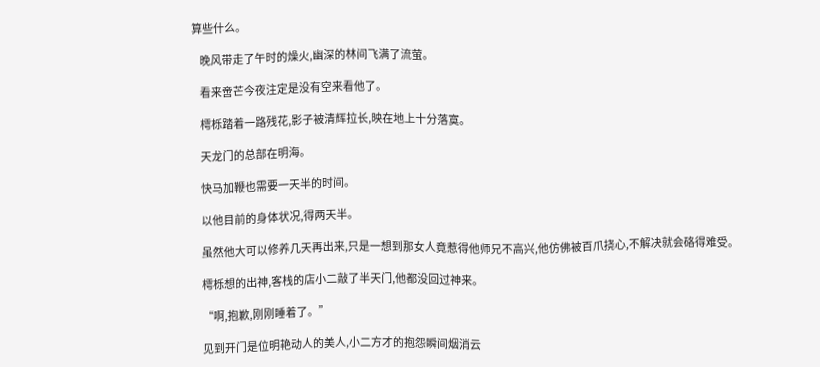算些什么。

    晚风带走了午时的燥火,幽深的林间飞满了流萤。

    看来啻芒今夜注定是没有空来看他了。

    樗栎踏着一路残花,影子被清辉拉长,映在地上十分落寞。

    天龙门的总部在明海。

    快马加鞭也需要一天半的时间。

    以他目前的身体状况,得两天半。

    虽然他大可以修养几天再出来,只是一想到那女人竟惹得他师兄不高兴,他仿佛被百爪挠心,不解决就会硌得难受。

    樗栎想的出神,客栈的店小二敲了半天门,他都没回过神来。

    “啊,抱歉,刚刚睡着了。”

    见到开门是位明艳动人的美人,小二方才的抱怨瞬间烟消云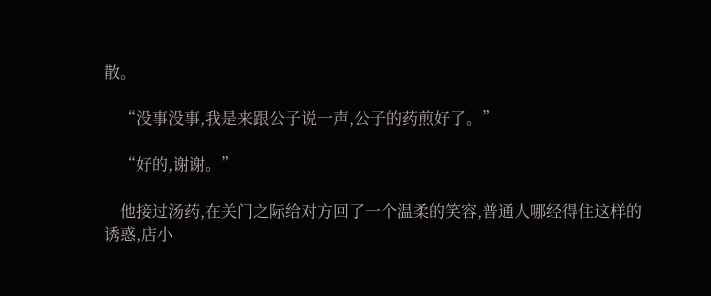散。

    “没事没事,我是来跟公子说一声,公子的药煎好了。”

    “好的,谢谢。”

    他接过汤药,在关门之际给对方回了一个温柔的笑容,普通人哪经得住这样的诱惑,店小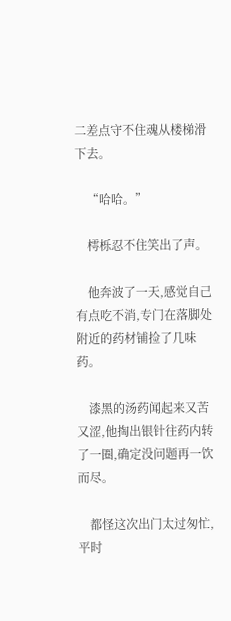二差点守不住魂从楼梯滑下去。

    “哈哈。”

    樗栎忍不住笑出了声。

    他奔波了一天,感觉自己有点吃不消,专门在落脚处附近的药材铺捡了几味药。

    漆黑的汤药闻起来又苦又涩,他掏出银针往药内转了一圈,确定没问题再一饮而尽。

    都怪这次出门太过匆忙,平时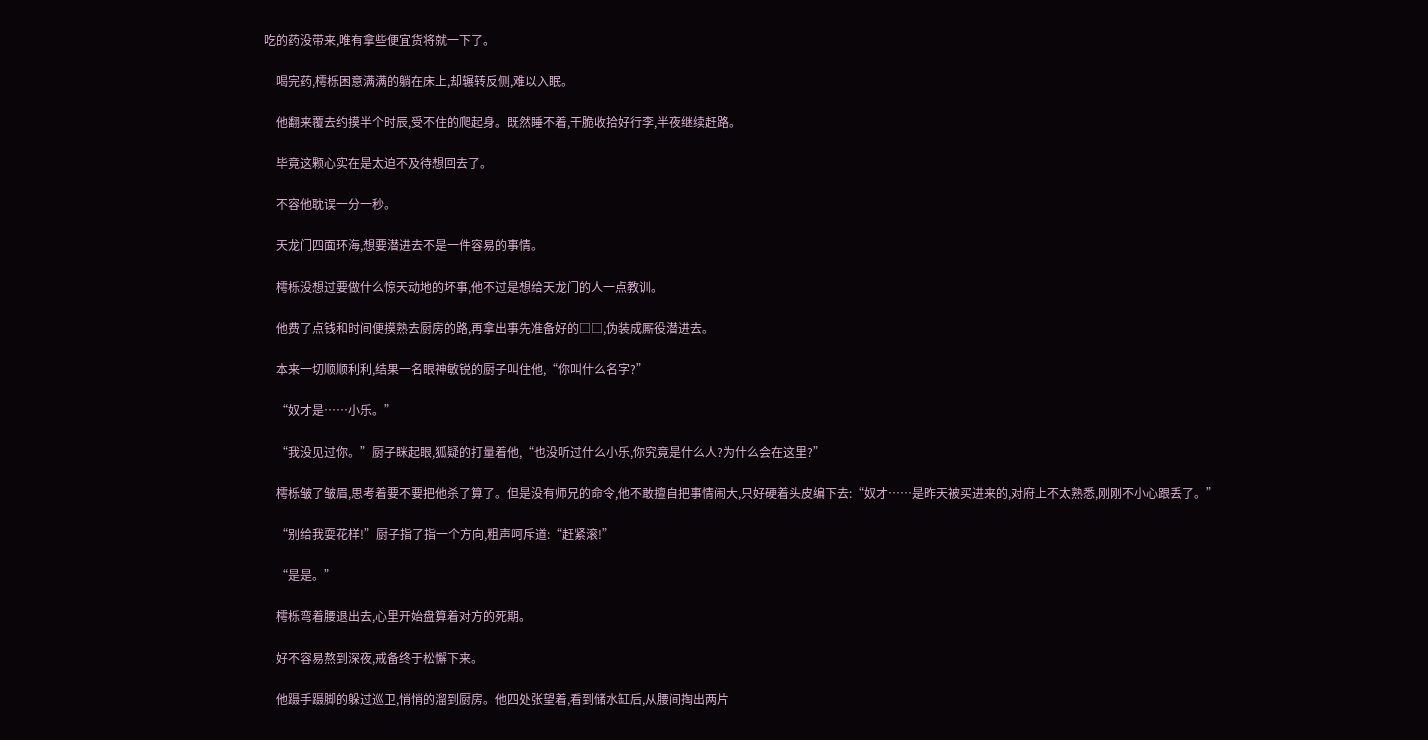吃的药没带来,唯有拿些便宜货将就一下了。

    喝完药,樗栎困意满满的躺在床上,却辗转反侧,难以入眠。

    他翻来覆去约摸半个时辰,受不住的爬起身。既然睡不着,干脆收拾好行李,半夜继续赶路。

    毕竟这颗心实在是太迫不及待想回去了。

    不容他耽误一分一秒。

    天龙门四面环海,想要潜进去不是一件容易的事情。

    樗栎没想过要做什么惊天动地的坏事,他不过是想给天龙门的人一点教训。

    他费了点钱和时间便摸熟去厨房的路,再拿出事先准备好的□□,伪装成厮役潜进去。

    本来一切顺顺利利,结果一名眼神敏锐的厨子叫住他,“你叫什么名字?”

    “奴才是……小乐。”

    “我没见过你。”厨子眯起眼,狐疑的打量着他,“也没听过什么小乐,你究竟是什么人?为什么会在这里?”

    樗栎皱了皱眉,思考着要不要把他杀了算了。但是没有师兄的命令,他不敢擅自把事情闹大,只好硬着头皮编下去:“奴才……是昨天被买进来的,对府上不太熟悉,刚刚不小心跟丢了。”

    “别给我耍花样!”厨子指了指一个方向,粗声呵斥道:“赶紧滚!”

    “是是。”

    樗栎弯着腰退出去,心里开始盘算着对方的死期。

    好不容易熬到深夜,戒备终于松懈下来。

    他蹑手蹑脚的躲过巡卫,悄悄的溜到厨房。他四处张望着,看到储水缸后,从腰间掏出两片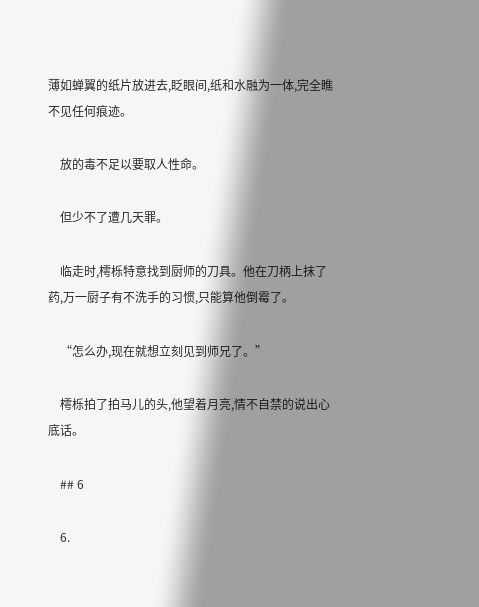薄如蝉翼的纸片放进去,眨眼间,纸和水融为一体,完全瞧不见任何痕迹。

    放的毒不足以要取人性命。

    但少不了遭几天罪。

    临走时,樗栎特意找到厨师的刀具。他在刀柄上抹了药,万一厨子有不洗手的习惯,只能算他倒霉了。

    “怎么办,现在就想立刻见到师兄了。”

    樗栎拍了拍马儿的头,他望着月亮,情不自禁的说出心底话。

    ## 6

    6.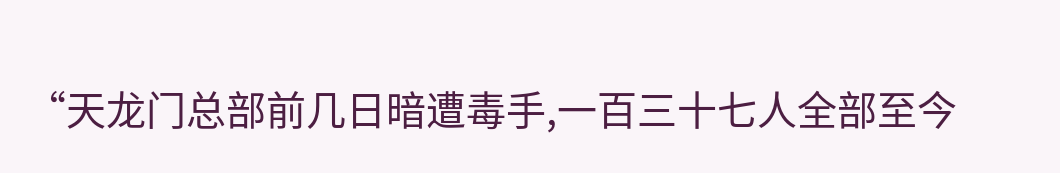“天龙门总部前几日暗遭毒手,一百三十七人全部至今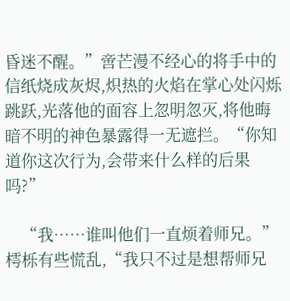昏迷不醒。”啻芒漫不经心的将手中的信纸烧成灰烬,炽热的火焰在掌心处闪烁跳跃,光落他的面容上忽明忽灭,将他晦暗不明的神色暴露得一无遮拦。“你知道你这次行为,会带来什么样的后果吗?”

    “我……谁叫他们一直烦着师兄。”樗栎有些慌乱,“我只不过是想帮师兄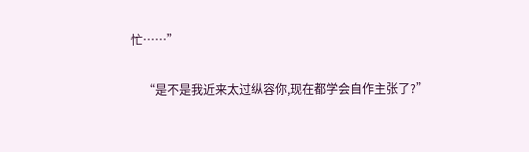忙……”

    “是不是我近来太过纵容你,现在都学会自作主张了?”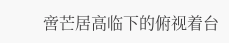啻芒居高临下的俯视着台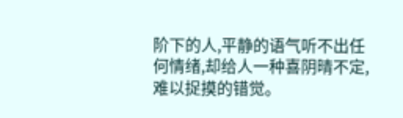阶下的人,平静的语气听不出任何情绪,却给人一种喜阴晴不定,难以捉摸的错觉。